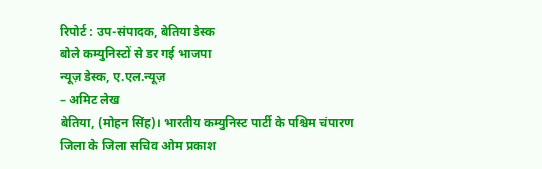रिपोर्ट : उप-संपादक, बेतिया डेस्क
बोले कम्युनिस्टों से डर गई भाजपा
न्यूज़ डेस्क, ए.एल.न्यूज़
– अमिट लेख
बेतिया, (मोहन सिंह)। भारतीय कम्युनिस्ट पार्टी के पश्चिम चंपारण जिला के जिला सचिव ओम प्रकाश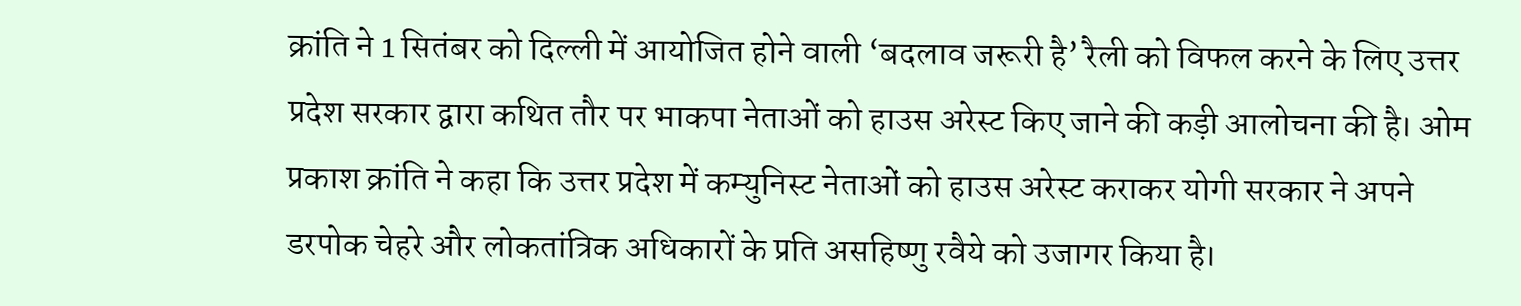क्रांति ने 1 सितंबर को दिल्ली में आयोजित होने वाली ‘बदलाव जरूरी है’ रैली को विफल करने के लिए उत्तर प्रदेश सरकार द्वारा कथित तौर पर भाकपा नेताओं को हाउस अरेस्ट किए जाने की कड़ी आलोचना की है। ओम प्रकाश क्रांति ने कहा कि उत्तर प्रदेश में कम्युनिस्ट नेताओं को हाउस अरेस्ट कराकर योगी सरकार ने अपने डरपोक चेहरे और लोकतांत्रिक अधिकारों के प्रति असहिष्णु रवैये को उजागर किया है।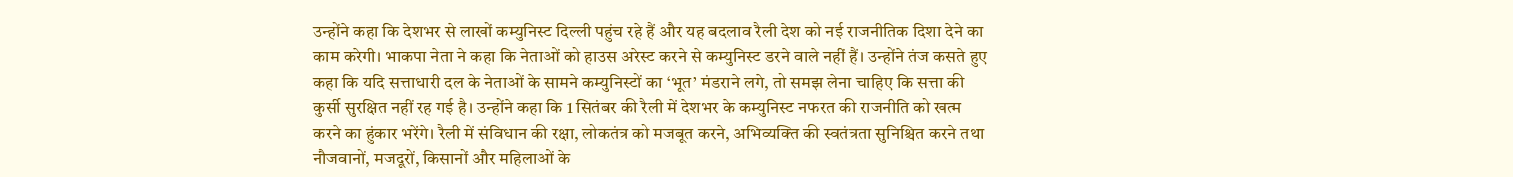उन्होंने कहा कि देशभर से लाखों कम्युनिस्ट दिल्ली पहुंच रहे हैं और यह बदलाव रैली देश को नई राजनीतिक दिशा देने का काम करेगी। भाकपा नेता ने कहा कि नेताओं को हाउस अरेस्ट करने से कम्युनिस्ट डरने वाले नहीं हैं। उन्होंने तंज कसते हुए कहा कि यदि सत्ताधारी दल के नेताओं के सामने कम्युनिस्टों का ‘भूत’ मंडराने लगे, तो समझ लेना चाहिए कि सत्ता की कुर्सी सुरक्षित नहीं रह गई है। उन्होंने कहा कि 1 सितंबर की रैली में देशभर के कम्युनिस्ट नफरत की राजनीति को खत्म करने का हुंकार भरेंगे। रैली में संविधान की रक्षा, लोकतंत्र को मजबूत करने, अभिव्यक्ति की स्वतंत्रता सुनिश्चित करने तथा नौजवानों, मजदूरों, किसानों और महिलाओं के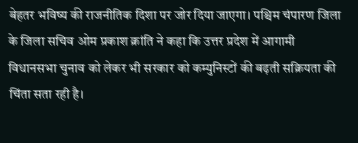बेहतर भविष्य की राजनीतिक दिशा पर जोर दिया जाएगा। पश्चिम चंपारण जिला के जिला सचिव ओम प्रकाश क्रांति ने कहा कि उत्तर प्रदेश में आगामी विधानसभा चुनाव को लेकर भी सरकार को कम्युनिस्टों की बढ़ती सक्रियता की चिंता सता रही है।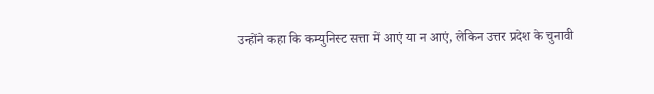उन्होंने कहा कि कम्युनिस्ट सत्ता में आएं या न आएं, लेकिन उत्तर प्रदेश के चुनावी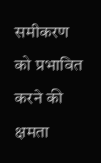समीकरण को प्रभावित करने की क्षमता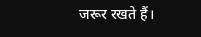जरूर रखते हैं।